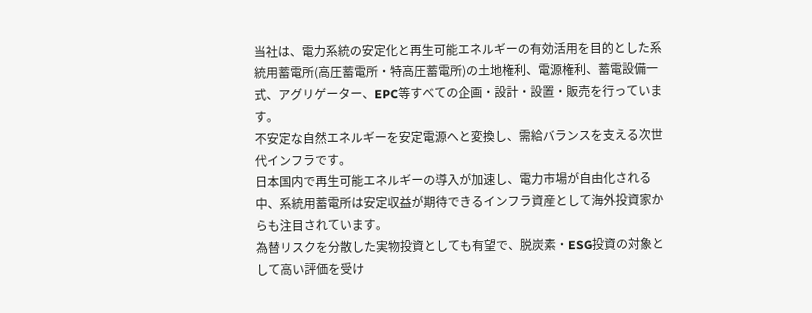当社は、電力系統の安定化と再生可能エネルギーの有効活用を目的とした系統用蓄電所(高圧蓄電所・特高圧蓄電所)の土地権利、電源権利、蓄電設備一式、アグリゲーター、EPC等すべての企画・設計・設置・販売を行っています。
不安定な自然エネルギーを安定電源へと変換し、需給バランスを支える次世代インフラです。
日本国内で再生可能エネルギーの導入が加速し、電力市場が自由化される中、系統用蓄電所は安定収益が期待できるインフラ資産として海外投資家からも注目されています。
為替リスクを分散した実物投資としても有望で、脱炭素・ESG投資の対象として高い評価を受け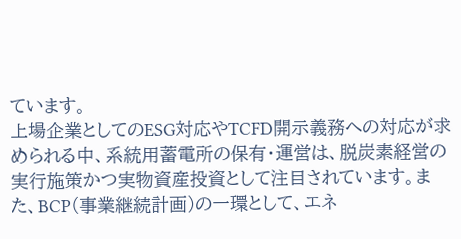ています。
上場企業としてのESG対応やTCFD開示義務への対応が求められる中、系統用蓄電所の保有・運営は、脱炭素経営の実行施策かつ実物資産投資として注目されています。また、BCP(事業継続計画)の一環として、エネ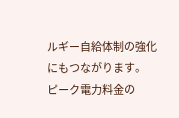ルギー自給体制の強化にもつながります。
ピーク電力料金の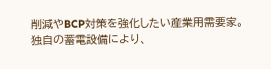削減やBCP対策を強化したい産業用需要家。
独自の蓄電設備により、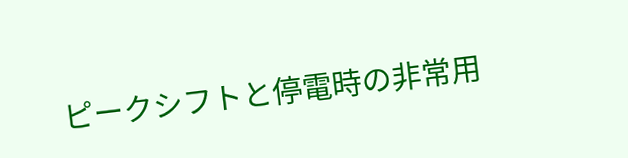ピークシフトと停電時の非常用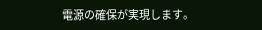電源の確保が実現します。